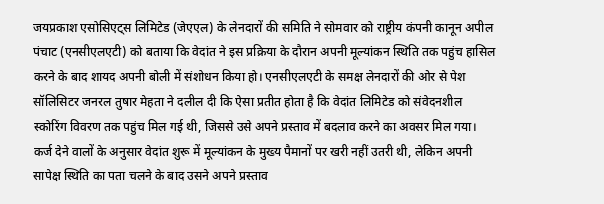जयप्रकाश एसोसिएट्स लिमिटेड (जेएएल) के लेनदारों की समिति ने सोमवार को राष्ट्रीय कंपनी कानून अपील पंचाट (एनसीएलएटी) को बताया कि वेदांत ने इस प्रक्रिया के दौरान अपनी मूल्यांकन स्थिति तक पहुंच हासिल करने के बाद शायद अपनी बोली में संशोधन किया हो। एनसीएलएटी के समक्ष लेनदारों की ओर से पेश सॉलिसिटर जनरल तुषार मेहता ने दलील दी कि ऐसा प्रतीत होता है कि वेदांत लिमिटेड को संवेदनशील स्कोरिंग विवरण तक पहुंच मिल गई थी, जिससे उसे अपने प्रस्ताव में बदलाव करने का अवसर मिल गया।
कर्ज देने वालों के अनुसार वेदांत शुरू में मूल्यांकन के मुख्य पैमानों पर खरी नहीं उतरी थी, लेकिन अपनी सापेक्ष स्थिति का पता चलने के बाद उसने अपने प्रस्ताव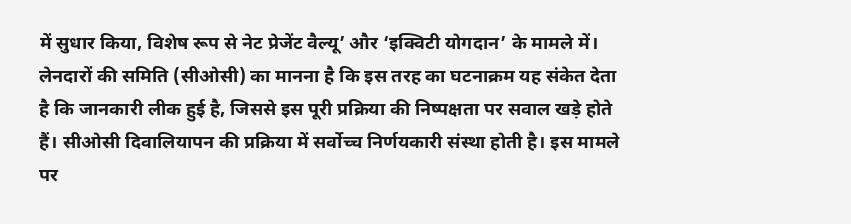में सुधार किया, विशेष रूप से नेट प्रेजेंट वैल्यू’ और ‘इक्विटी योगदान’ के मामले में। लेनदारों की समिति (सीओसी) का मानना है कि इस तरह का घटनाक्रम यह संकेत देता है कि जानकारी लीक हुई है, जिससे इस पूरी प्रक्रिया की निष्पक्षता पर सवाल खड़े होते हैं। सीओसी दिवालियापन की प्रक्रिया में सर्वोच्च निर्णयकारी संस्था होती है। इस मामले पर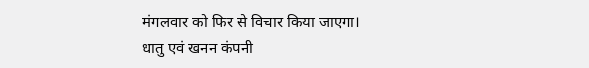मंगलवार को फिर से विचार किया जाएगा।
धातु एवं खनन कंपनी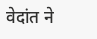वेदांत ने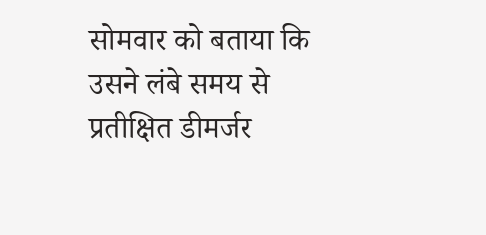सोमवार को बताया कि उसने लंबे समय से प्रतीक्षित डीमर्जर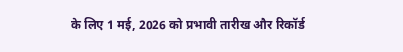के लिए 1 मई, 2026 को प्रभावी तारीख और रिकॉर्ड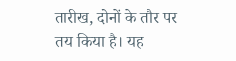तारीख, दोनों के तौर पर तय किया है। यह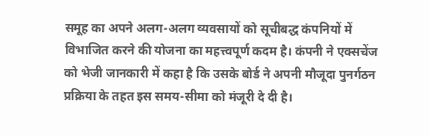समूह का अपने अलग-अलग व्यवसायों को सूचीबद्ध कंपनियों में विभाजित करने की योजना का महत्त्वपूर्ण कदम है। कंपनी ने एक्सचेंज को भेजी जानकारी में कहा है कि उसके बोर्ड ने अपनी मौजूदा पुनर्गठन प्रक्रिया के तहत इस समय-सीमा को मंजूरी दे दी है।